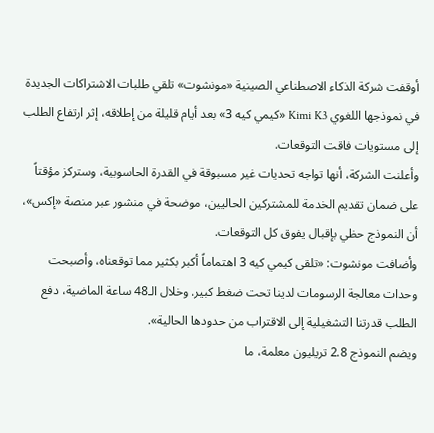أوقفت شركة الذكاء الاصطناعي الصينية «مونشوت» تلقي طلبات الاشتراكات الجديدة في نموذجها اللغوي Kimi K3 «كيمي كيه 3» بعد أيام قليلة من إطلاقه، إثر ارتفاع الطلب إلى مستويات فاقت التوقعات.
وأعلنت الشركة، أنها تواجه تحديات غير مسبوقة في القدرة الحاسوبية، وستركز مؤقتاً على ضمان تقديم الخدمة للمشتركين الحاليين، موضحة في منشور عبر منصة «إكس»، أن النموذج حظي بإقبال يفوق كل التوقعات.
وأضافت مونشوت: «تلقى كيمي كيه 3 اهتماماً أكبر بكثير مما توقعناه، وأصبحت وحدات معالجة الرسومات لدينا تحت ضغط كبير. وخلال الـ48 ساعة الماضية، دفع الطلب قدرتنا التشغيلية إلى الاقتراب من حدودها الحالية».
ويضم النموذج 2.8 تريليون معلمة، ما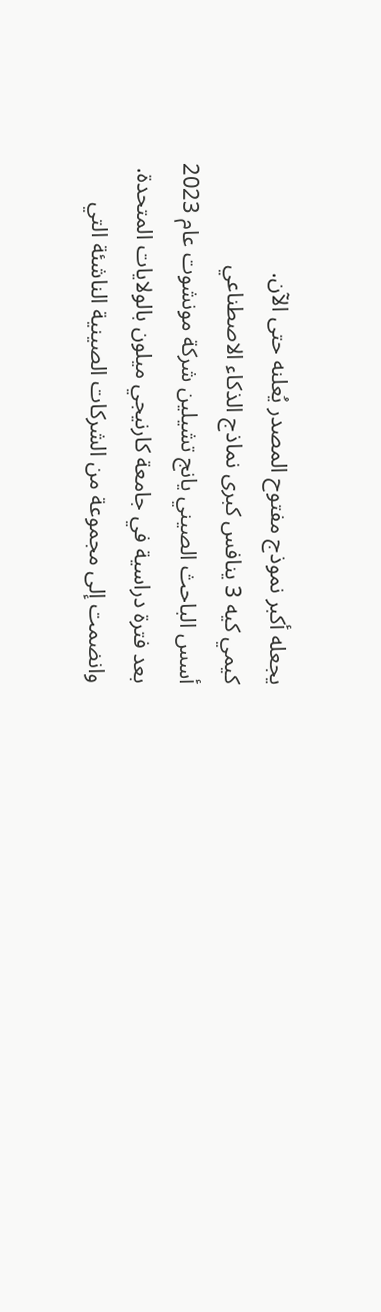يجعله أكبر نموذج مفتوح المصدر يُعلنه حتى الآن.
كيمي كيه 3 ينافس كبرى نماذج الذكاء الاصطناعي
أسس الباحث الصيني يانج تشيلين شركة مونشوت عام 2023 بعد فترة دراسية في جامعة كارنيجي ميلون بالولايات المتحدة. وانضمت إلى مجموعة من الشركات الصينية الناشئة التي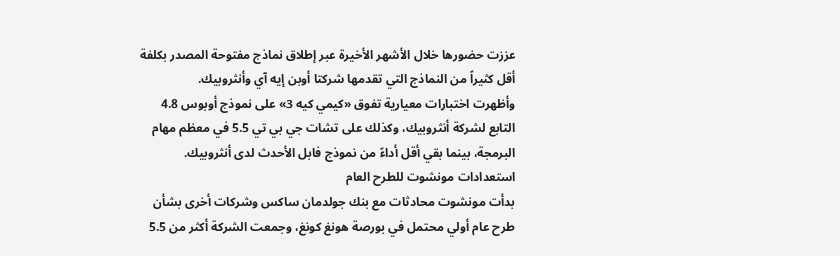عززت حضورها خلال الأشهر الأخيرة عبر إطلاق نماذج مفتوحة المصدر بكلفة أقل كثيراً من النماذج التي تقدمها شركتا أوبن إيه آي وأنثروبيك.
وأظهرت اختبارات معيارية تفوق «كيمي كيه 3» على نموذج أوبوس 4.8 التابع لشركة أنثروبيك، وكذلك على تشات جي بي تي 5.5 في معظم مهام البرمجة، بينما بقي أقل أداءً من نموذج فابل الأحدث لدى أنثروبيك.
استعدادات مونشوت للطرح العام
بدأت مونشوت محادثات مع بنك جولدمان ساكس وشركات أخرى بشأن طرح عام أولي محتمل في بورصة هونغ كونغ، وجمعت الشركة أكثر من 5.5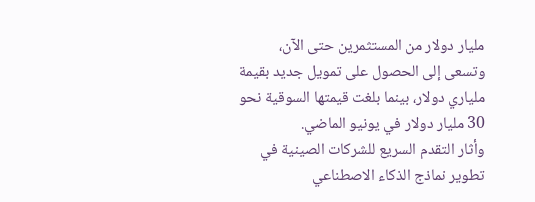مليار دولار من المستثمرين حتى الآن، وتسعى إلى الحصول على تمويل جديد بقيمة ملياري دولار، بينما بلغت قيمتها السوقية نحو 30 مليار دولار في يونيو الماضي.
وأثار التقدم السريع للشركات الصينية في تطوير نماذج الذكاء الاصطناعي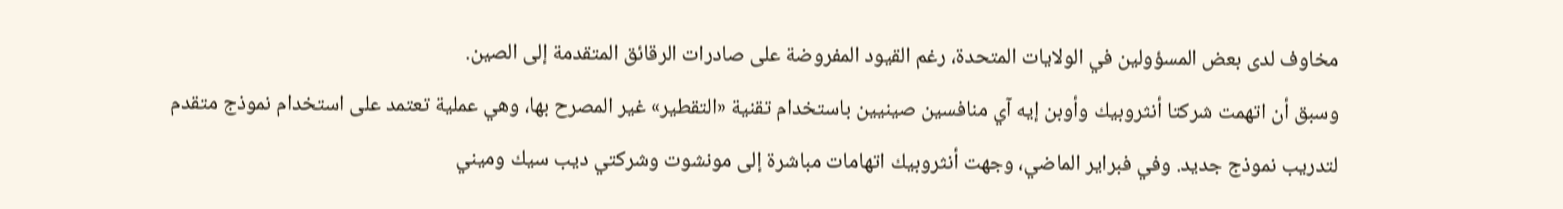مخاوف لدى بعض المسؤولين في الولايات المتحدة، رغم القيود المفروضة على صادرات الرقائق المتقدمة إلى الصين.
وسبق أن اتهمت شركتا أنثروبيك وأوبن إيه آي منافسين صينيين باستخدام تقنية «التقطير» غير المصرح بها، وهي عملية تعتمد على استخدام نموذج متقدم لتدريب نموذج جديد. وفي فبراير الماضي، وجهت أنثروبيك اتهامات مباشرة إلى مونشوت وشركتي ديب سيك وميني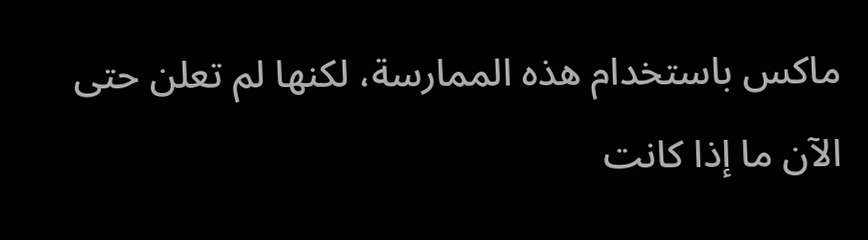ماكس باستخدام هذه الممارسة، لكنها لم تعلن حتى الآن ما إذا كانت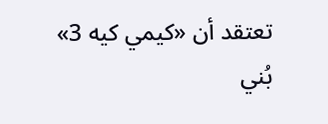تعتقد أن «كيمي كيه 3» بُني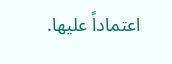اعتماداً عليها.